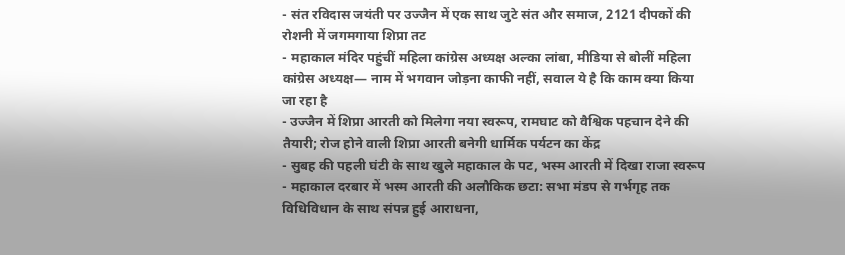- संत रविदास जयंती पर उज्जैन में एक साथ जुटे संत और समाज, 2121 दीपकों की रोशनी में जगमगाया शिप्रा तट
- महाकाल मंदिर पहुंचीं महिला कांग्रेस अध्यक्ष अल्का लांबा, मीडिया से बोलीं महिला कांग्रेस अध्यक्ष— नाम में भगवान जोड़ना काफी नहीं, सवाल ये है कि काम क्या किया जा रहा है
- उज्जैन में शिप्रा आरती को मिलेगा नया स्वरूप, रामघाट को वैश्विक पहचान देने की तैयारी; रोज होने वाली शिप्रा आरती बनेगी धार्मिक पर्यटन का केंद्र
- सुबह की पहली घंटी के साथ खुले महाकाल के पट, भस्म आरती में दिखा राजा स्वरूप
- महाकाल दरबार में भस्म आरती की अलौकिक छटा: सभा मंडप से गर्भगृह तक विधिविधान के साथ संपन्न हुई आराधना,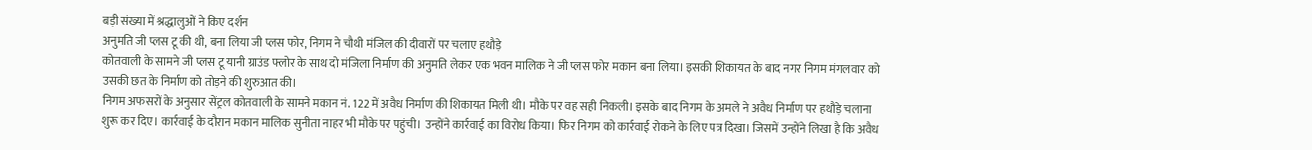बड़ी संख्या में श्रद्धालुओं ने किए दर्शन
अनुमति जी प्लस टू की थी, बना लिया जी प्लस फोर, निगम ने चौथी मंजिल की दीवारों पर चलाए हथौड़े
कोतवाली के सामने जी प्लस टू यानी ग्राउंड फ्लोर के साथ दो मंजिला निर्माण की अनुमति लेकर एक भवन मालिक ने जी प्लस फोर मकान बना लिया। इसकी शिकायत के बाद नगर निगम मंगलवार को उसकी छत के निर्माण को तोड़ने की शुरुआत की।
निगम अफसरों के अनुसार सेंट्रल कोतवाली के सामने मकान नं. 122 में अवैध निर्माण की शिकायत मिली थी। मौके पर वह सही निकली। इसके बाद निगम के अमले ने अवैध निर्माण पर हथौड़े चलाना शुरू कर दिए। कार्रवाई के दौरान मकान मालिक सुनीता नाहर भी मौके पर पहुंची। उन्होंने कार्रवाई का विरोध किया। फिर निगम को कार्रवाई रोकने के लिए पत्र दिखा। जिसमें उन्होंने लिखा है कि अवैध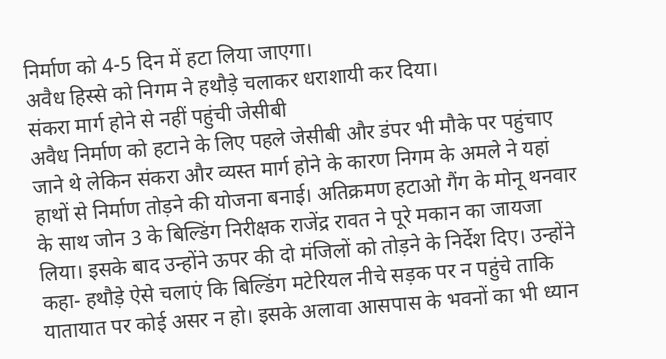निर्माण को 4-5 दिन में हटा लिया जाएगा।
अवैध हिस्से को निगम ने हथौड़े चलाकर धराशायी कर दिया।
संकरा मार्ग होने से नहीं पहुंची जेसीबी
अवैध निर्माण को हटाने के लिए पहले जेसीबी और डंपर भी मौके पर पहुंचाए जाने थे लेकिन संकरा और व्यस्त मार्ग होने के कारण निगम के अमले ने यहां हाथों से निर्माण तोड़ने की योजना बनाई। अतिक्रमण हटाओ गैंग के मोनू थनवार के साथ जोन 3 के बिल्डिंग निरीक्षक राजेंद्र रावत ने पूरे मकान का जायजा लिया। इसके बाद उन्होंने ऊपर की दो मंजिलों को तोड़ने के निर्देश दिए। उन्होंने कहा- हथौड़े ऐसे चलाएं कि बिल्डिंग मटेरियल नीचे सड़क पर न पहुंचे ताकि यातायात पर कोई असर न हो। इसके अलावा आसपास के भवनों का भी ध्यान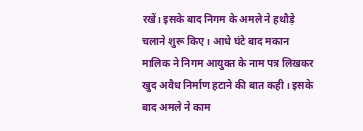रखें। इसके बाद निगम के अमले ने हथौड़े चलाने शुरू किए। आधे घंटे बाद मकान मालिक ने निगम आयुक्त के नाम पत्र लिखकर खुद अवैध निर्माण हटाने की बात कही। इसके बाद अमले ने काम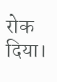रोक दिया।